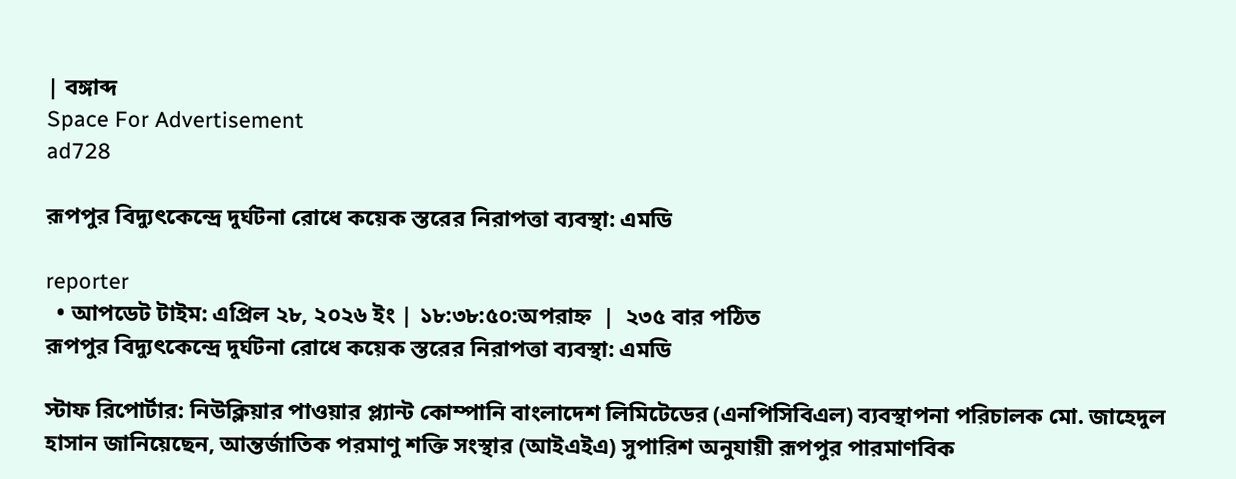| বঙ্গাব্দ
Space For Advertisement
ad728

রূপপুর বিদ্যুৎকেন্দ্রে দুর্ঘটনা রোধে কয়েক স্তরের নিরাপত্তা ব্যবস্থা: এমডি

reporter
  • আপডেট টাইম: এপ্রিল ২৮, ২০২৬ ইং | ১৮:৩৮:৫০:অপরাহ্ন  |  ২৩৫ বার পঠিত
রূপপুর বিদ্যুৎকেন্দ্রে দুর্ঘটনা রোধে কয়েক স্তরের নিরাপত্তা ব্যবস্থা: এমডি

স্টাফ রিপোর্টার: নিউক্লিয়ার পাওয়ার প্ল্যান্ট কোম্পানি বাংলাদেশ লিমিটেডের (এনপিসিবিএল) ব্যবস্থাপনা পরিচালক মো. জাহেদুল হাসান জানিয়েছেন, আন্তর্জাতিক পরমাণু শক্তি সংস্থার (আইএইএ) সুপারিশ অনুযায়ী রূপপুর পারমাণবিক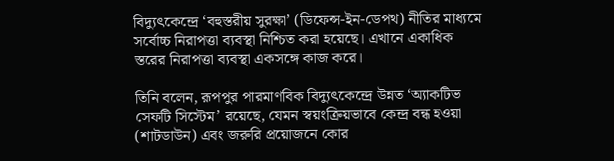বিদ্যুৎকেন্দ্রে ‘বহুস্তরীয় সুরক্ষা’ (ডিফেন্স-ইন-ডেপথ) নীতির মাধ্যমে সর্বোচ্চ নিরাপত্তা ব্যবস্থা নিশ্চিত করা হয়েছে। এখানে একাধিক স্তরের নিরাপত্তা ব্যবস্থা একসঙ্গে কাজ করে।

তিনি বলেন, রূপপুর পারমাণবিক বিদ্যুৎকেন্দ্রে উন্নত ‘অ্যাকটিভ সেফটি সিস্টেম’ রয়েছে, যেমন স্বয়ংক্রিয়ভাবে কেন্দ্র বন্ধ হওয়া (শাটডাউন) এবং জরুরি প্রয়োজনে কোর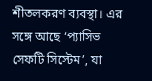শীতলকরণ ব্যবস্থা। এর সঙ্গে আছে ‘প্যাসিভ সেফটি সিস্টেম’, যা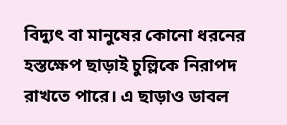বিদ্যুৎ বা মানুষের কোনো ধরনের হস্তক্ষেপ ছাড়াই চুল্লিকে নিরাপদ রাখতে পারে। এ ছাড়াও ডাবল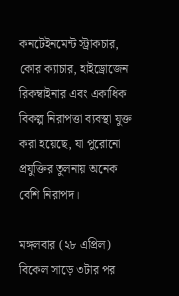কনটেইনমেন্ট স্ট্রাকচার, কোর ক্যাচার, হাইড্রোজেন রিকম্বাইনার এবং একাধিক বিকল্প নিরাপত্তা ব্যবস্থা যুক্ত করা হয়েছে, যা পুরোনো প্রযুক্তির তুলনায় অনেক বেশি নিরাপদ।

মঙ্গলবার (২৮ এপ্রিল) বিকেল সাড়ে ৩টার পর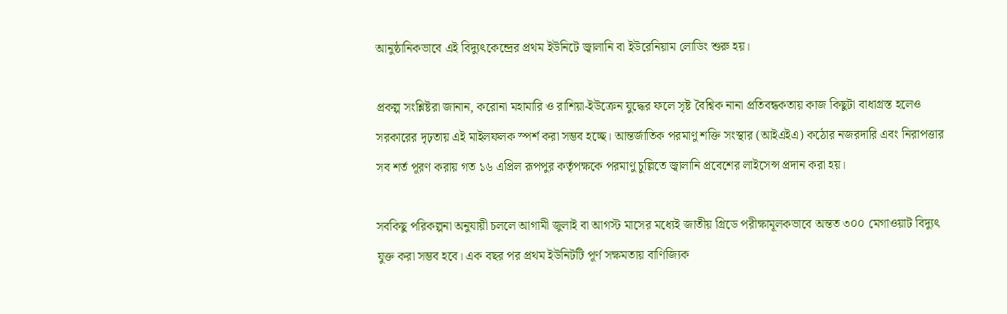আনুষ্ঠানিকভাবে এই বিদ্যুৎকেন্দ্রের প্রথম ইউনিটে জ্বালানি বা ইউরেনিয়াম লোডিং শুরু হয়।

প্রকল্প সংশ্লিষ্টরা জানান, করোনা মহামারি ও রাশিয়া-ইউক্রেন যুদ্ধের ফলে সৃষ্ট বৈশ্বিক নানা প্রতিবন্ধকতায় কাজ কিছুটা বাধাগ্রস্ত হলেও সরকারের দৃঢ়তায় এই মাইলফলক স্পর্শ করা সম্ভব হচ্ছে। আন্তর্জাতিক পরমাণু শক্তি সংস্থার (আইএইএ) কঠোর নজরদারি এবং নিরাপত্তার সব শর্ত পূরণ করায় গত ১৬ এপ্রিল রূপপুর কর্তৃপক্ষকে পরমাণু চুল্লিতে জ্বালানি প্রবেশের লাইসেন্স প্রদান করা হয়।

সবকিছু পরিকল্পনা অনুযায়ী চললে আগামী জুলাই বা আগস্ট মাসের মধ্যেই জাতীয় গ্রিডে পরীক্ষামূলকভাবে অন্তত ৩০০ মেগাওয়াট বিদ্যুৎ যুক্ত করা সম্ভব হবে। এক বছর পর প্রথম ইউনিটটি পূর্ণ সক্ষমতায় বাণিজ্যিক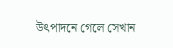উৎপাদনে গেলে সেখান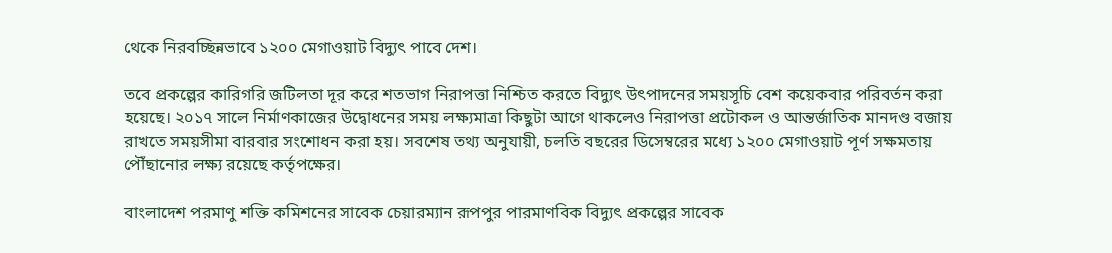থেকে নিরবচ্ছিন্নভাবে ১২০০ মেগাওয়াট বিদ্যুৎ পাবে দেশ।

তবে প্রকল্পের কারিগরি জটিলতা দূর করে শতভাগ নিরাপত্তা নিশ্চিত করতে বিদ্যুৎ উৎপাদনের সময়সূচি বেশ কয়েকবার পরিবর্তন করা হয়েছে। ২০১৭ সালে নির্মাণকাজের উদ্বোধনের সময় লক্ষ্যমাত্রা কিছুটা আগে থাকলেও নিরাপত্তা প্রটোকল ও আন্তর্জাতিক মানদণ্ড বজায় রাখতে সময়সীমা বারবার সংশোধন করা হয়। সবশেষ তথ্য অনুযায়ী, চলতি বছরের ডিসেম্বরের মধ্যে ১২০০ মেগাওয়াট পূর্ণ সক্ষমতায় পৌঁছানোর লক্ষ্য রয়েছে কর্তৃপক্ষের।

বাংলাদেশ পরমাণু শক্তি কমিশনের সাবেক চেয়ারম্যান রূপপুর পারমাণবিক বিদ্যুৎ প্রকল্পের সাবেক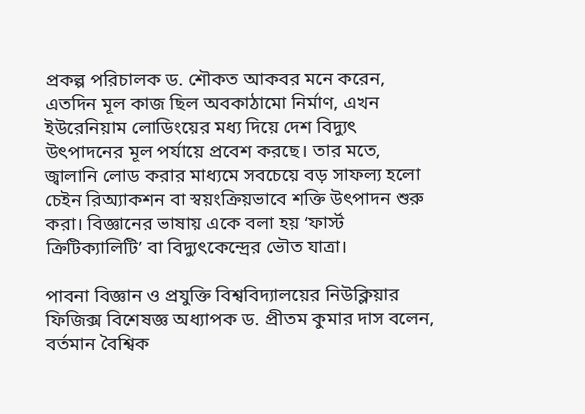প্রকল্প পরিচালক ড. শৌকত আকবর মনে করেন, এতদিন মূল কাজ ছিল অবকাঠামো নির্মাণ, এখন ইউরেনিয়াম লোডিংয়ের মধ্য দিয়ে দেশ বিদ্যুৎ উৎপাদনের মূল পর্যায়ে প্রবেশ করছে। তার মতে, জ্বালানি লোড করার মাধ্যমে সবচেয়ে বড় সাফল্য হলো চেইন রিঅ্যাকশন বা স্বয়ংক্রিয়ভাবে শক্তি উৎপাদন শুরু করা। বিজ্ঞানের ভাষায় একে বলা হয় ‘ফার্স্ট ক্রিটিক্যালিটি’ বা বিদ্যুৎকেন্দ্রের ভৌত যাত্রা।

পাবনা বিজ্ঞান ও প্রযুক্তি বিশ্ববিদ্যালয়ের নিউক্লিয়ার ফিজিক্স বিশেষজ্ঞ অধ্যাপক ড. প্রীতম কুমার দাস বলেন, বর্তমান বৈশ্বিক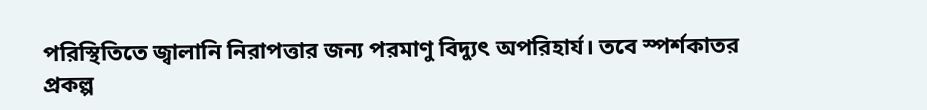পরিস্থিতিতে জ্বালানি নিরাপত্তার জন্য পরমাণু বিদ্যুৎ অপরিহার্য। তবে স্পর্শকাতর প্রকল্প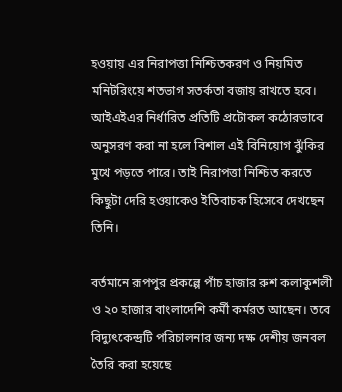হওয়ায় এর নিরাপত্তা নিশ্চিতকরণ ও নিয়মিত মনিটরিংয়ে শতভাগ সতর্কতা বজায় রাখতে হবে। আইএইএর নির্ধারিত প্রতিটি প্রটোকল কঠোরভাবে অনুসরণ করা না হলে বিশাল এই বিনিয়োগ ঝুঁকির মুখে পড়তে পারে। তাই নিরাপত্তা নিশ্চিত করতে কিছুটা দেরি হওয়াকেও ইতিবাচক হিসেবে দেখছেন তিনি।

বর্তমানে রূপপুর প্রকল্পে পাঁচ হাজার রুশ কলাকুশলী ও ২০ হাজার বাংলাদেশি কর্মী কর্মরত আছেন। তবে বিদ্যুৎকেন্দ্রটি পরিচালনার জন্য দক্ষ দেশীয় জনবল তৈরি করা হয়েছে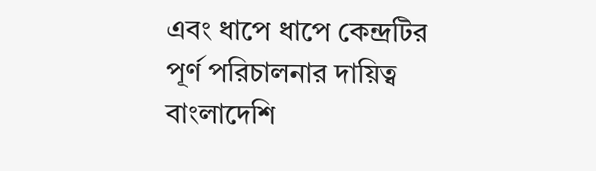এবং ধাপে ধাপে কেন্দ্রটির পূর্ণ পরিচালনার দায়িত্ব বাংলাদেশি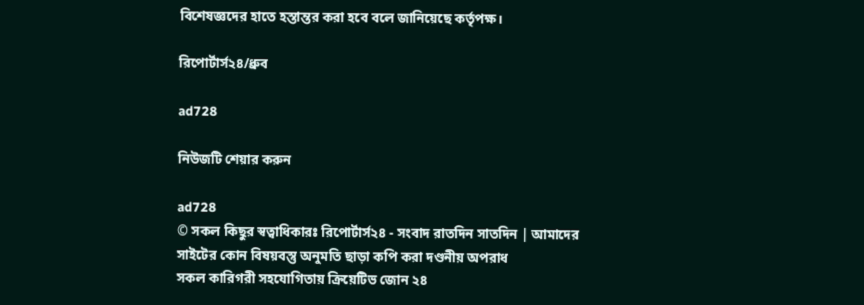বিশেষজ্ঞদের হাতে হস্তান্তর করা হবে বলে জানিয়েছে কর্তৃপক্ষ।

রিপোর্টার্স২৪/ধ্রুব

ad728

নিউজটি শেয়ার করুন

ad728
© সকল কিছুর স্বত্বাধিকারঃ রিপোর্টার্স২৪ - সংবাদ রাতদিন সাতদিন | আমাদের সাইটের কোন বিষয়বস্তু অনুমতি ছাড়া কপি করা দণ্ডনীয় অপরাধ
সকল কারিগরী সহযোগিতায় ক্রিয়েটিভ জোন ২৪